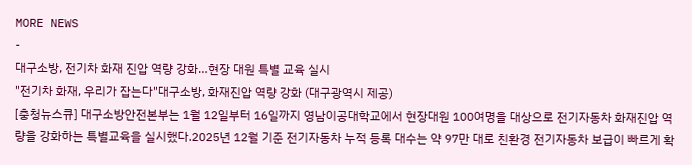MORE NEWS
-
대구소방, 전기차 화재 진압 역량 강화…현장 대원 특별 교육 실시
"전기차 화재, 우리가 잡는다"대구소방, 화재진압 역량 강화 (대구광역시 제공)
[충청뉴스큐] 대구소방안전본부는 1월 12일부터 16일까지 영남이공대학교에서 현장대원 100여명을 대상으로 전기자동차 화재진압 역량을 강화하는 특별교육을 실시했다.2025년 12월 기준 전기자동차 누적 등록 대수는 약 97만 대로 친환경 전기자동차 보급이 빠르게 확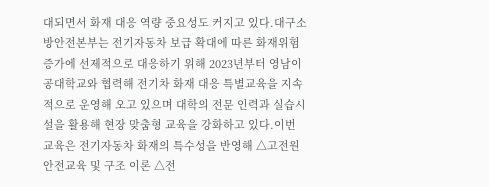대되면서 화재 대응 역량 중요성도 커지고 있다.대구소방안전본부는 전기자동차 보급 확대에 따른 화재위험 증가에 선제적으로 대응하기 위해 2023년부터 영남이공대학교와 협력해 전기차 화재 대응 특별교육을 지속적으로 운영해 오고 있으며 대학의 전문 인력과 실습시설을 활용해 현장 맞춤형 교육을 강화하고 있다.이번 교육은 전기자동차 화재의 특수성을 반영해 △고전원 안전교육 및 구조 이론 △전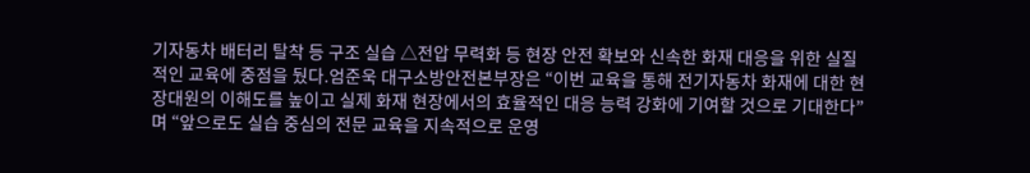기자동차 배터리 탈착 등 구조 실습 △전압 무력화 등 현장 안전 확보와 신속한 화재 대응을 위한 실질적인 교육에 중점을 뒀다.엄준욱 대구소방안전본부장은 “이번 교육을 통해 전기자동차 화재에 대한 현장대원의 이해도를 높이고 실제 화재 현장에서의 효율적인 대응 능력 강화에 기여할 것으로 기대한다”며 “앞으로도 실습 중심의 전문 교육을 지속적으로 운영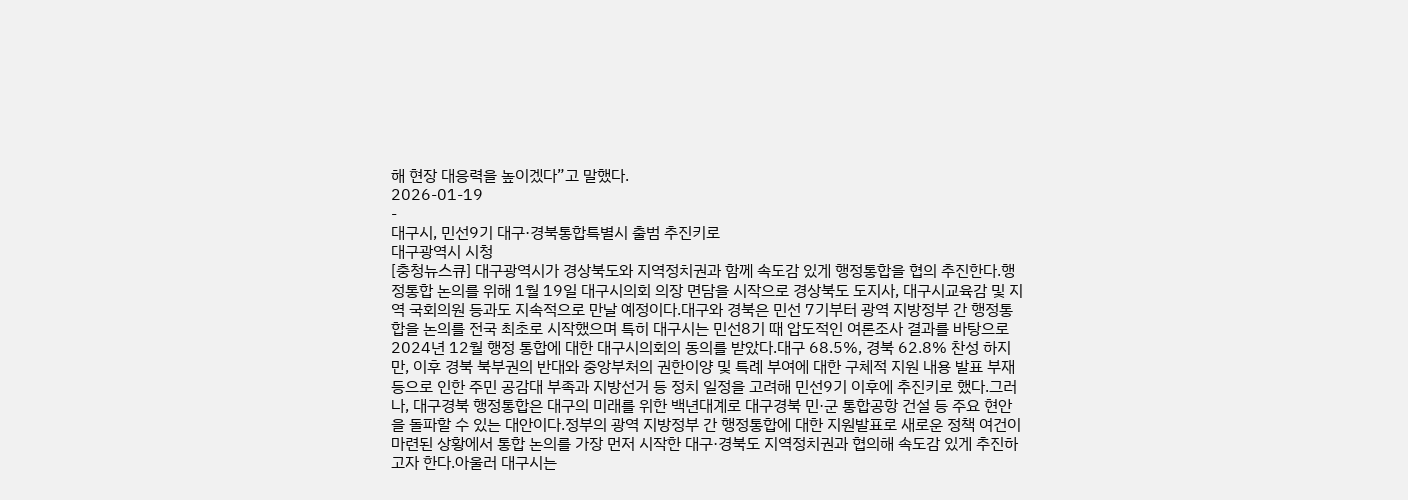해 현장 대응력을 높이겠다”고 말했다.
2026-01-19
-
대구시, 민선9기 대구·경북통합특별시 출범 추진키로
대구광역시 시청
[충청뉴스큐] 대구광역시가 경상북도와 지역정치권과 함께 속도감 있게 행정통합을 협의 추진한다.행정통합 논의를 위해 1월 19일 대구시의회 의장 면담을 시작으로 경상북도 도지사, 대구시교육감 및 지역 국회의원 등과도 지속적으로 만날 예정이다.대구와 경북은 민선 7기부터 광역 지방정부 간 행정통합을 논의를 전국 최초로 시작했으며 특히 대구시는 민선8기 때 압도적인 여론조사 결과를 바탕으로 2024년 12월 행정 통합에 대한 대구시의회의 동의를 받았다.대구 68.5%, 경북 62.8% 찬성 하지만, 이후 경북 북부권의 반대와 중앙부처의 권한이양 및 특례 부여에 대한 구체적 지원 내용 발표 부재 등으로 인한 주민 공감대 부족과 지방선거 등 정치 일정을 고려해 민선9기 이후에 추진키로 했다.그러나, 대구경북 행정통합은 대구의 미래를 위한 백년대계로 대구경북 민·군 통합공항 건설 등 주요 현안을 돌파할 수 있는 대안이다.정부의 광역 지방정부 간 행정통합에 대한 지원발표로 새로운 정책 여건이 마련된 상황에서 통합 논의를 가장 먼저 시작한 대구·경북도 지역정치권과 협의해 속도감 있게 추진하고자 한다.아울러 대구시는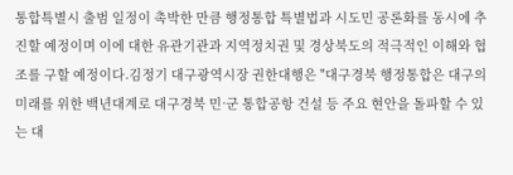통합특별시 출범 일정이 촉박한 만큼 행정통합 특별법과 시도민 공론화를 동시에 추진할 예정이며 이에 대한 유관기관과 지역정치권 및 경상북도의 적극적인 이해와 협조를 구할 예정이다.김정기 대구광역시장 권한대행은 "대구경북 행정통합은 대구의 미래를 위한 백년대계로 대구경북 민·군 통합공항 건설 등 주요 현안을 돌파할 수 있는 대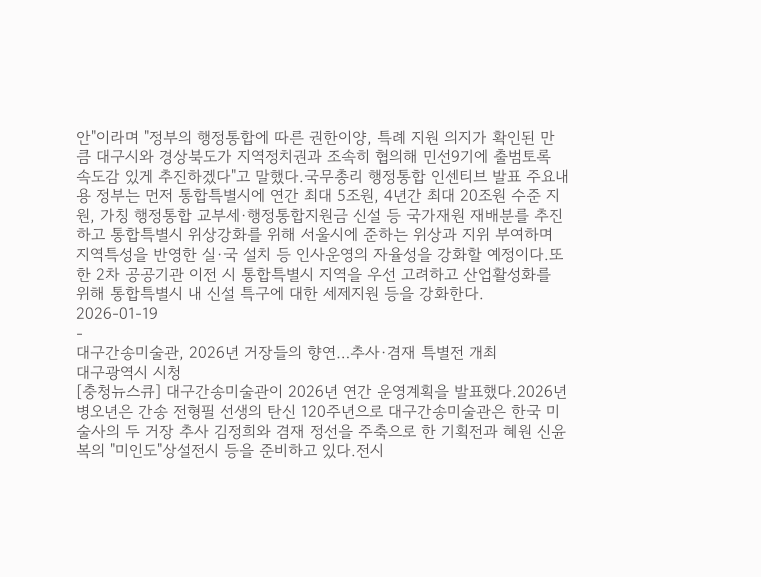안"이라며 "정부의 행정통합에 따른 권한이양, 특례 지원 의지가 확인된 만큼 대구시와 경상북도가 지역정치권과 조속히 협의해 민선9기에 출범토록 속도감 있게 추진하겠다"고 말했다.국무총리 행정통합 인센티브 발표 주요내용 정부는 먼저 통합특별시에 연간 최대 5조원, 4년간 최대 20조원 수준 지원, 가칭 행정통합 교부세·행정통합지원금 신설 등 국가재원 재배분를 추진하고 통합특별시 위상강화를 위해 서울시에 준하는 위상과 지위 부여하며 지역특성을 반영한 실·국 설치 등 인사운영의 자율성을 강화할 예정이다.또한 2차 공공기관 이전 시 통합특별시 지역을 우선 고려하고 산업활성화를 위해 통합특별시 내 신설 특구에 대한 세제지원 등을 강화한다.
2026-01-19
-
대구간송미술관, 2026년 거장들의 향연…추사·겸재 특별전 개최
대구광역시 시청
[충청뉴스큐] 대구간송미술관이 2026년 연간 운영계획을 발표했다.2026년 병오년은 간송 전형필 선생의 탄신 120주년으로 대구간송미술관은 한국 미술사의 두 거장 추사 김정희와 겸재 정선을 주축으로 한 기획전과 혜원 신윤복의 "미인도"상설전시 등을 준비하고 있다.전시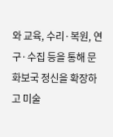와 교육, 수리·복원, 연구·수집 등을 통해 문화보국 정신을 확장하고 미술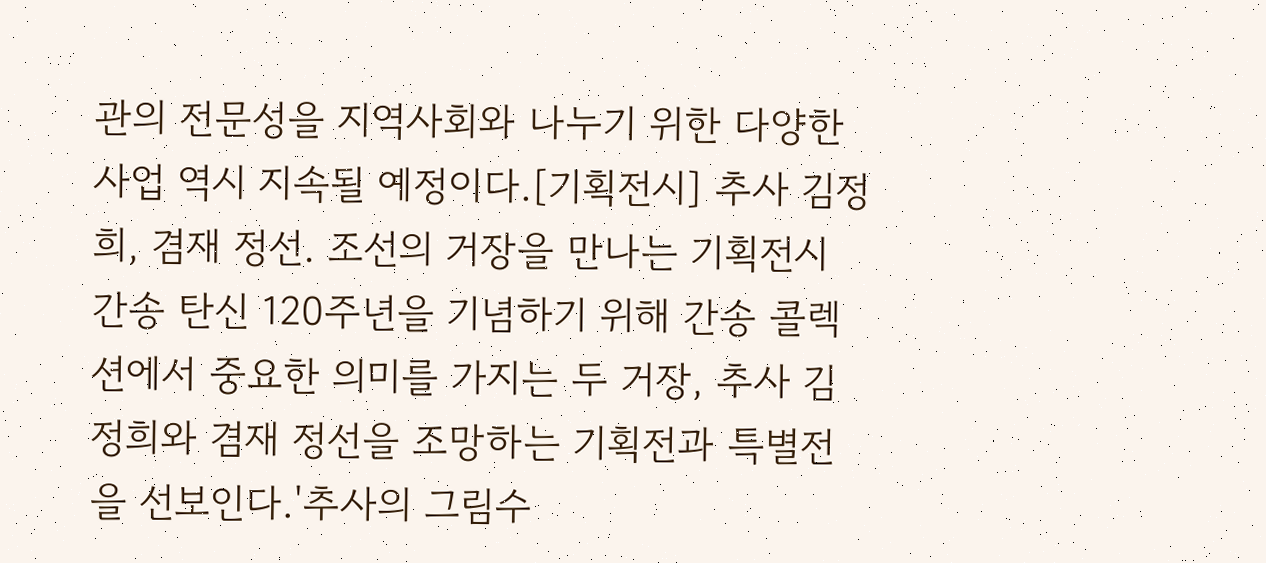관의 전문성을 지역사회와 나누기 위한 다양한 사업 역시 지속될 예정이다.[기획전시] 추사 김정희, 겸재 정선. 조선의 거장을 만나는 기획전시 간송 탄신 120주년을 기념하기 위해 간송 콜렉션에서 중요한 의미를 가지는 두 거장, 추사 김정희와 겸재 정선을 조망하는 기획전과 특별전을 선보인다.'추사의 그림수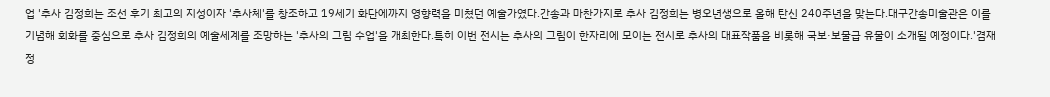업 '추사 김정희는 조선 후기 최고의 지성이자 '추사체'를 창조하고 19세기 화단에까지 영향력을 미쳤던 예술가였다.간송과 마찬가지로 추사 김정희는 병오년생으로 올해 탄신 240주년을 맞는다.대구간송미술관은 이를 기념해 회화를 중심으로 추사 김정희의 예술세계를 조망하는 '추사의 그림 수업'을 개최한다.특히 이번 전시는 추사의 그림이 한자리에 모이는 전시로 추사의 대표작품을 비롯해 국보·보물급 유물이 소개될 예정이다.'겸재 정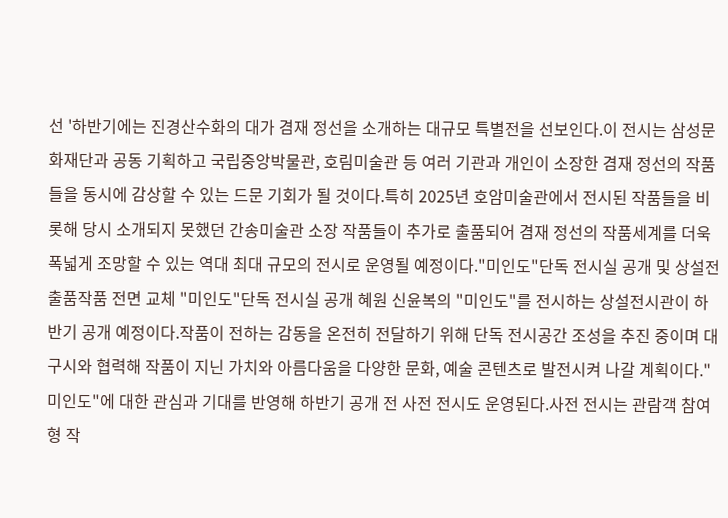선 '하반기에는 진경산수화의 대가 겸재 정선을 소개하는 대규모 특별전을 선보인다.이 전시는 삼성문화재단과 공동 기획하고 국립중앙박물관, 호림미술관 등 여러 기관과 개인이 소장한 겸재 정선의 작품들을 동시에 감상할 수 있는 드문 기회가 될 것이다.특히 2025년 호암미술관에서 전시된 작품들을 비롯해 당시 소개되지 못했던 간송미술관 소장 작품들이 추가로 출품되어 겸재 정선의 작품세계를 더욱 폭넓게 조망할 수 있는 역대 최대 규모의 전시로 운영될 예정이다."미인도"단독 전시실 공개 및 상설전 출품작품 전면 교체 "미인도"단독 전시실 공개 혜원 신윤복의 "미인도"를 전시하는 상설전시관이 하반기 공개 예정이다.작품이 전하는 감동을 온전히 전달하기 위해 단독 전시공간 조성을 추진 중이며 대구시와 협력해 작품이 지닌 가치와 아름다움을 다양한 문화, 예술 콘텐츠로 발전시켜 나갈 계획이다."미인도"에 대한 관심과 기대를 반영해 하반기 공개 전 사전 전시도 운영된다.사전 전시는 관람객 참여형 작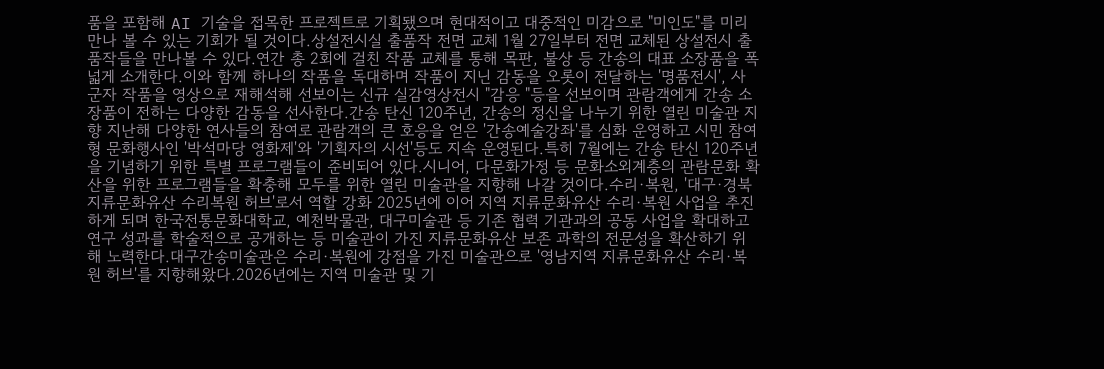품을 포함해 AI 기술을 접목한 프로젝트로 기획됐으며 현대적이고 대중적인 미감으로 "미인도"를 미리 만나 볼 수 있는 기회가 될 것이다.상설전시실 출품작 전면 교체 1월 27일부터 전면 교체된 상설전시 출품작들을 만나볼 수 있다.연간 총 2회에 걸친 작품 교체를 통해 목판, 불상 등 간송의 대표 소장품을 폭넓게 소개한다.이와 함께 하나의 작품을 독대하며 작품이 지닌 감동을 오롯이 전달하는 '명품전시', 사군자 작품을 영상으로 재해석해 선보이는 신규 실감영상전시 "감응 "등을 선보이며 관람객에게 간송 소장품이 전하는 다양한 감동을 선사한다.간송 탄신 120주년, 간송의 정신을 나누기 위한 열린 미술관 지향 지난해 다양한 연사들의 참여로 관람객의 큰 호응을 얻은 '간송예술강좌'를 심화 운영하고 시민 참여형 문화행사인 '박석마당 영화제'와 '기획자의 시선'등도 지속 운영된다.특히 7월에는 간송 탄신 120주년을 기념하기 위한 특별 프로그램들이 준비되어 있다.시니어, 다문화가정 등 문화소외계층의 관람문화 확산을 위한 프로그램들을 확충해 모두를 위한 열린 미술관을 지향해 나갈 것이다.수리·복원, '대구·경북 지류문화유산 수리복원 허브'로서 역할 강화 2025년에 이어 지역 지류문화유산 수리·복원 사업을 추진하게 되며 한국전통문화대학교, 예천박물관, 대구미술관 등 기존 협력 기관과의 공동 사업을 확대하고 연구 성과를 학술적으로 공개하는 등 미술관이 가진 지류문화유산 보존 과학의 전문성을 확산하기 위해 노력한다.대구간송미술관은 수리·복원에 강점을 가진 미술관으로 '영남지역 지류문화유산 수리·복원 허브'를 지향해왔다.2026년에는 지역 미술관 및 기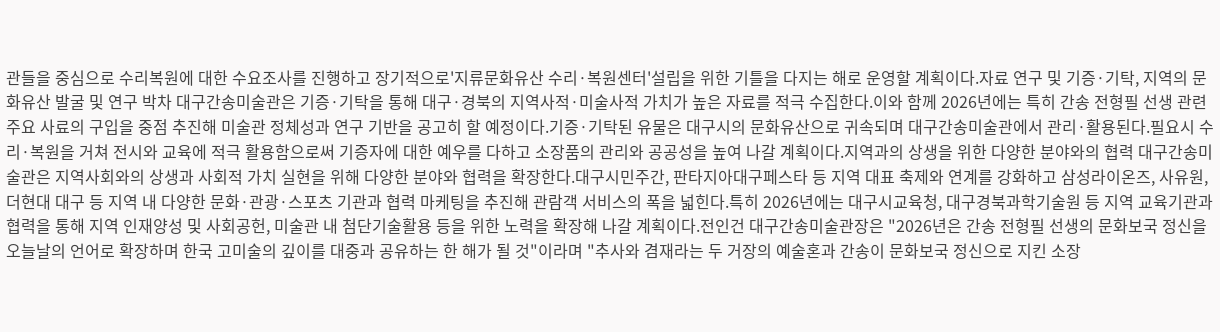관들을 중심으로 수리복원에 대한 수요조사를 진행하고 장기적으로'지류문화유산 수리·복원센터'설립을 위한 기틀을 다지는 해로 운영할 계획이다.자료 연구 및 기증·기탁, 지역의 문화유산 발굴 및 연구 박차 대구간송미술관은 기증·기탁을 통해 대구·경북의 지역사적·미술사적 가치가 높은 자료를 적극 수집한다.이와 함께 2026년에는 특히 간송 전형필 선생 관련 주요 사료의 구입을 중점 추진해 미술관 정체성과 연구 기반을 공고히 할 예정이다.기증·기탁된 유물은 대구시의 문화유산으로 귀속되며 대구간송미술관에서 관리·활용된다.필요시 수리·복원을 거쳐 전시와 교육에 적극 활용함으로써 기증자에 대한 예우를 다하고 소장품의 관리와 공공성을 높여 나갈 계획이다.지역과의 상생을 위한 다양한 분야와의 협력 대구간송미술관은 지역사회와의 상생과 사회적 가치 실현을 위해 다양한 분야와 협력을 확장한다.대구시민주간, 판타지아대구페스타 등 지역 대표 축제와 연계를 강화하고 삼성라이온즈, 사유원, 더현대 대구 등 지역 내 다양한 문화·관광·스포츠 기관과 협력 마케팅을 추진해 관람객 서비스의 폭을 넓힌다.특히 2026년에는 대구시교육청, 대구경북과학기술원 등 지역 교육기관과 협력을 통해 지역 인재양성 및 사회공헌, 미술관 내 첨단기술활용 등을 위한 노력을 확장해 나갈 계획이다.전인건 대구간송미술관장은 "2026년은 간송 전형필 선생의 문화보국 정신을 오늘날의 언어로 확장하며 한국 고미술의 깊이를 대중과 공유하는 한 해가 될 것"이라며 "추사와 겸재라는 두 거장의 예술혼과 간송이 문화보국 정신으로 지킨 소장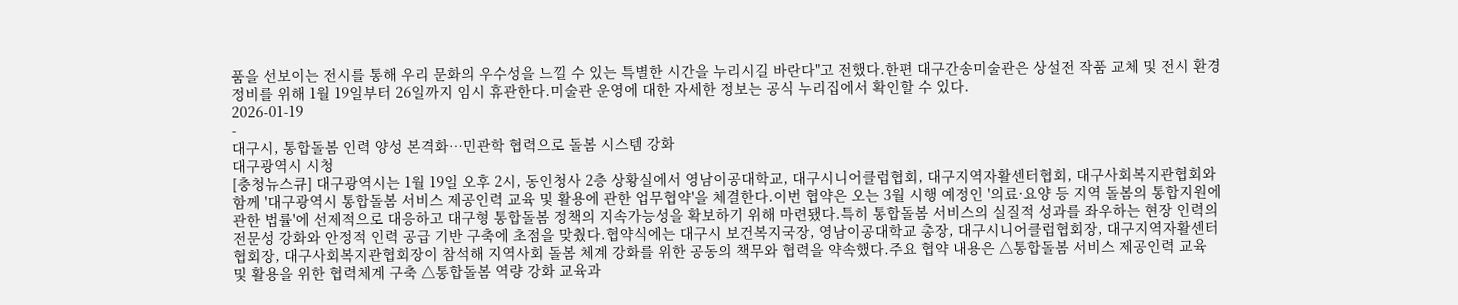품을 선보이는 전시를 통해 우리 문화의 우수성을 느낄 수 있는 특별한 시간을 누리시길 바란다"고 전했다.한편 대구간송미술관은 상설전 작품 교체 및 전시 환경 정비를 위해 1월 19일부터 26일까지 임시 휴관한다.미술관 운영에 대한 자세한 정보는 공식 누리집에서 확인할 수 있다.
2026-01-19
-
대구시, 통합돌봄 인력 양성 본격화…민관학 협력으로 돌봄 시스템 강화
대구광역시 시청
[충청뉴스큐] 대구광역시는 1월 19일 오후 2시, 동인청사 2층 상황실에서 영남이공대학교, 대구시니어클럽협회, 대구지역자활센터협회, 대구사회복지관협회와 함께 '대구광역시 통합돌봄 서비스 제공인력 교육 및 활용에 관한 업무협약'을 체결한다.이번 협약은 오는 3월 시행 예정인 '의료·요양 등 지역 돌봄의 통합지원에 관한 법률'에 선제적으로 대응하고 대구형 통합돌봄 정책의 지속가능성을 확보하기 위해 마련됐다.특히 통합돌봄 서비스의 실질적 성과를 좌우하는 현장 인력의 전문성 강화와 안정적 인력 공급 기반 구축에 초점을 맞췄다.협약식에는 대구시 보건복지국장, 영남이공대학교 총장, 대구시니어클럽협회장, 대구지역자활센터협회장, 대구사회복지관협회장이 참석해 지역사회 돌봄 체계 강화를 위한 공동의 책무와 협력을 약속했다.주요 협약 내용은 △통합돌봄 서비스 제공인력 교육 및 활용을 위한 협력체계 구축 △통합돌봄 역량 강화 교육과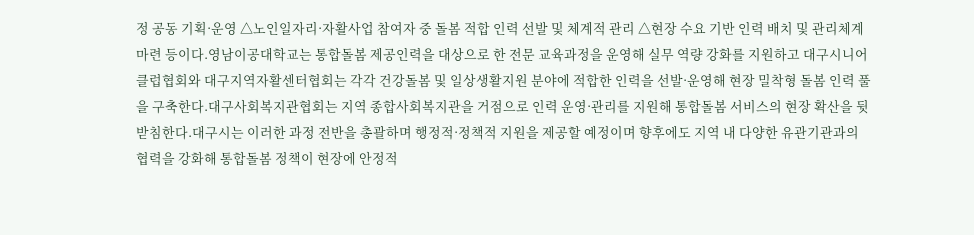정 공동 기획·운영 △노인일자리·자활사업 참여자 중 돌봄 적합 인력 선발 및 체계적 관리 △현장 수요 기반 인력 배치 및 관리체계 마련 등이다.영남이공대학교는 통합돌봄 제공인력을 대상으로 한 전문 교육과정을 운영해 실무 역량 강화를 지원하고 대구시니어클럽협회와 대구지역자활센터협회는 각각 건강돌봄 및 일상생활지원 분야에 적합한 인력을 선발·운영해 현장 밀착형 돌봄 인력 풀을 구축한다.대구사회복지관협회는 지역 종합사회복지관을 거점으로 인력 운영·관리를 지원해 통합돌봄 서비스의 현장 확산을 뒷받침한다.대구시는 이러한 과정 전반을 총괄하며 행정적·정책적 지원을 제공할 예정이며 향후에도 지역 내 다양한 유관기관과의 협력을 강화해 통합돌봄 정책이 현장에 안정적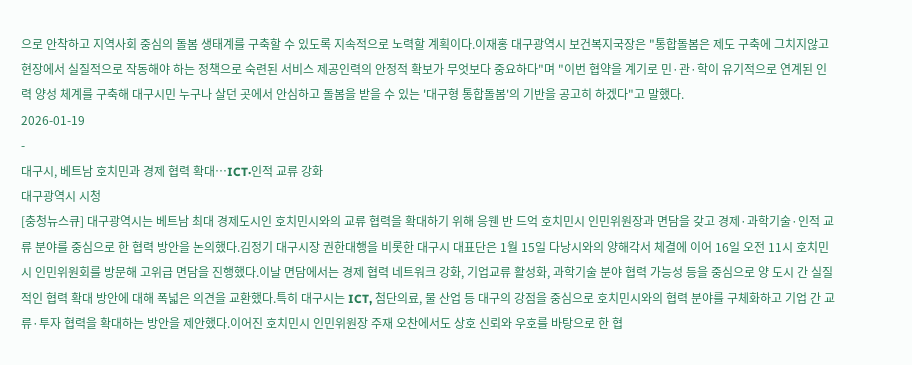으로 안착하고 지역사회 중심의 돌봄 생태계를 구축할 수 있도록 지속적으로 노력할 계획이다.이재홍 대구광역시 보건복지국장은 "통합돌봄은 제도 구축에 그치지않고 현장에서 실질적으로 작동해야 하는 정책으로 숙련된 서비스 제공인력의 안정적 확보가 무엇보다 중요하다"며 "이번 협약을 계기로 민·관·학이 유기적으로 연계된 인력 양성 체계를 구축해 대구시민 누구나 살던 곳에서 안심하고 돌봄을 받을 수 있는 '대구형 통합돌봄'의 기반을 공고히 하겠다"고 말했다.
2026-01-19
-
대구시, 베트남 호치민과 경제 협력 확대…ICT·인적 교류 강화
대구광역시 시청
[충청뉴스큐] 대구광역시는 베트남 최대 경제도시인 호치민시와의 교류 협력을 확대하기 위해 응웬 반 드억 호치민시 인민위원장과 면담을 갖고 경제·과학기술·인적 교류 분야를 중심으로 한 협력 방안을 논의했다.김정기 대구시장 권한대행을 비롯한 대구시 대표단은 1월 15일 다낭시와의 양해각서 체결에 이어 16일 오전 11시 호치민시 인민위원회를 방문해 고위급 면담을 진행했다.이날 면담에서는 경제 협력 네트워크 강화, 기업교류 활성화, 과학기술 분야 협력 가능성 등을 중심으로 양 도시 간 실질적인 협력 확대 방안에 대해 폭넓은 의견을 교환했다.특히 대구시는 ICT, 첨단의료, 물 산업 등 대구의 강점을 중심으로 호치민시와의 협력 분야를 구체화하고 기업 간 교류·투자 협력을 확대하는 방안을 제안했다.이어진 호치민시 인민위원장 주재 오찬에서도 상호 신뢰와 우호를 바탕으로 한 협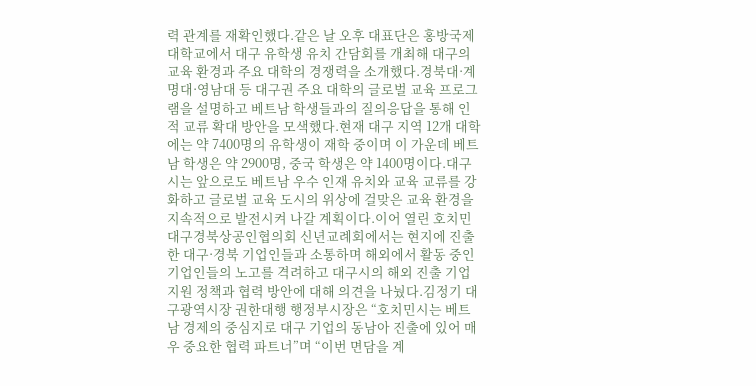력 관계를 재확인했다.같은 날 오후 대표단은 홍방국제대학교에서 대구 유학생 유치 간담회를 개최해 대구의 교육 환경과 주요 대학의 경쟁력을 소개했다.경북대·계명대·영남대 등 대구권 주요 대학의 글로벌 교육 프로그램을 설명하고 베트남 학생들과의 질의응답을 통해 인적 교류 확대 방안을 모색했다.현재 대구 지역 12개 대학에는 약 7400명의 유학생이 재학 중이며 이 가운데 베트남 학생은 약 2900명, 중국 학생은 약 1400명이다.대구시는 앞으로도 베트남 우수 인재 유치와 교육 교류를 강화하고 글로벌 교육 도시의 위상에 걸맞은 교육 환경을 지속적으로 발전시켜 나갈 계획이다.이어 열린 호치민 대구경북상공인협의회 신년교례회에서는 현지에 진출한 대구·경북 기업인들과 소통하며 해외에서 활동 중인 기업인들의 노고를 격려하고 대구시의 해외 진출 기업 지원 정책과 협력 방안에 대해 의견을 나눴다.김정기 대구광역시장 권한대행 행정부시장은 “호치민시는 베트남 경제의 중심지로 대구 기업의 동남아 진출에 있어 매우 중요한 협력 파트너”며 “이번 면담을 계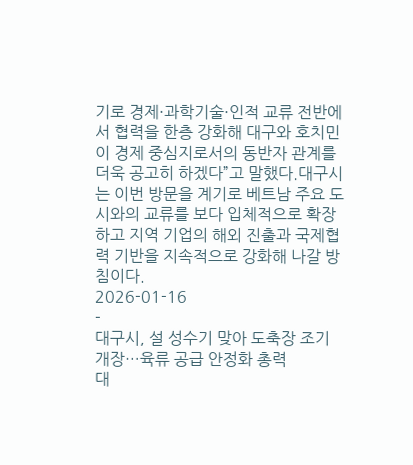기로 경제·과학기술·인적 교류 전반에서 협력을 한층 강화해 대구와 호치민이 경제 중심지로서의 동반자 관계를 더욱 공고히 하겠다”고 말했다.대구시는 이번 방문을 계기로 베트남 주요 도시와의 교류를 보다 입체적으로 확장하고 지역 기업의 해외 진출과 국제협력 기반을 지속적으로 강화해 나갈 방침이다.
2026-01-16
-
대구시, 설 성수기 맞아 도축장 조기 개장…육류 공급 안정화 총력
대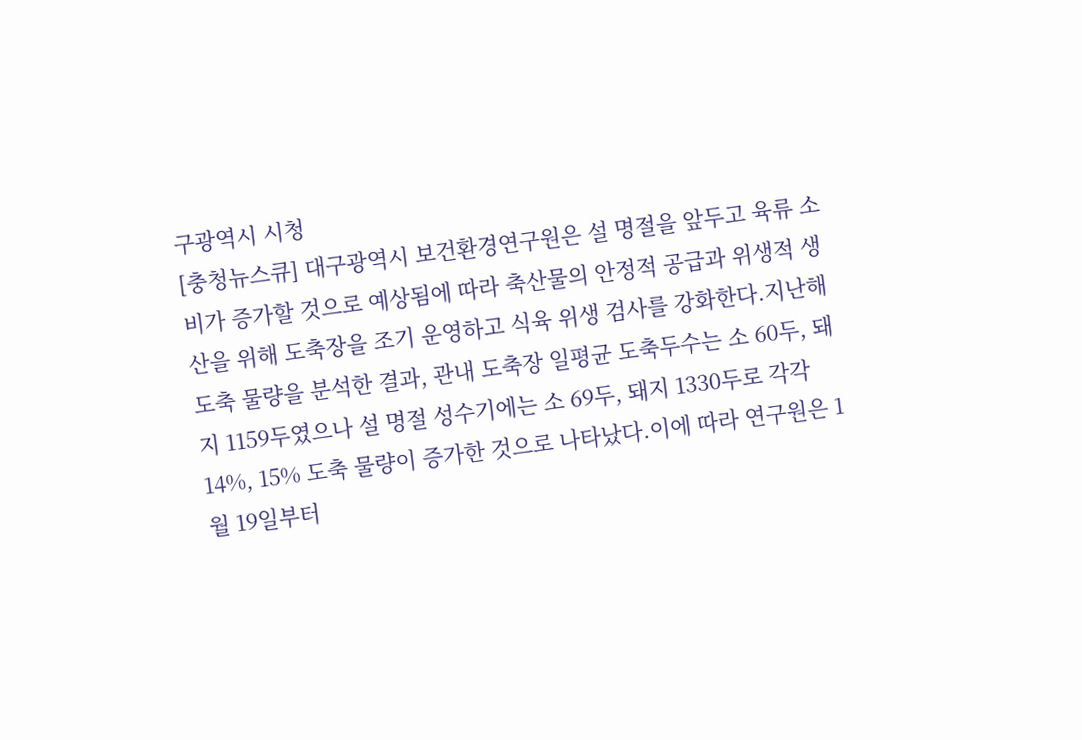구광역시 시청
[충청뉴스큐] 대구광역시 보건환경연구원은 설 명절을 앞두고 육류 소비가 증가할 것으로 예상됨에 따라 축산물의 안정적 공급과 위생적 생산을 위해 도축장을 조기 운영하고 식육 위생 검사를 강화한다.지난해 도축 물량을 분석한 결과, 관내 도축장 일평균 도축두수는 소 60두, 돼지 1159두였으나 설 명절 성수기에는 소 69두, 돼지 1330두로 각각 14%, 15% 도축 물량이 증가한 것으로 나타났다.이에 따라 연구원은 1월 19일부터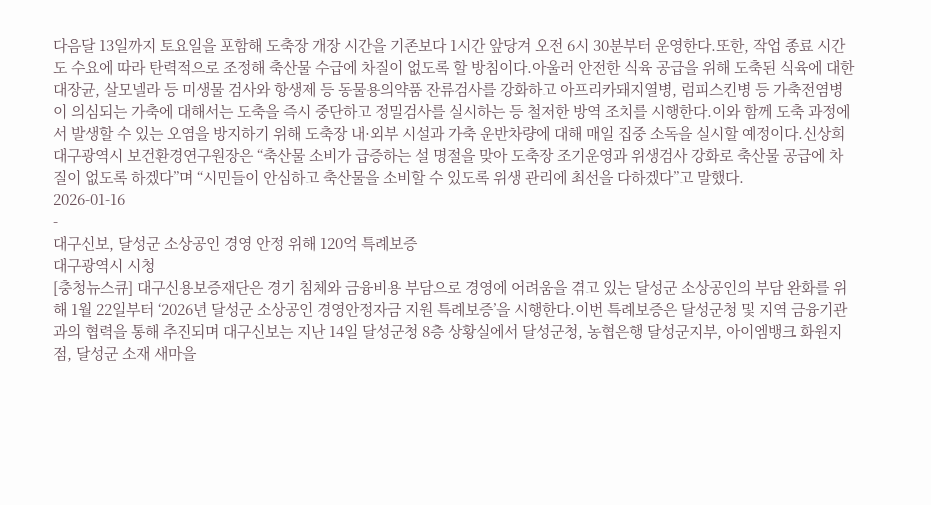다음달 13일까지 토요일을 포함해 도축장 개장 시간을 기존보다 1시간 앞당겨 오전 6시 30분부터 운영한다.또한, 작업 종료 시간도 수요에 따라 탄력적으로 조정해 축산물 수급에 차질이 없도록 할 방침이다.아울러 안전한 식육 공급을 위해 도축된 식육에 대한 대장균, 살모넬라 등 미생물 검사와 항생제 등 동물용의약품 잔류검사를 강화하고 아프리카돼지열병, 럼피스킨병 등 가축전염병이 의심되는 가축에 대해서는 도축을 즉시 중단하고 정밀검사를 실시하는 등 철저한 방역 조치를 시행한다.이와 함께 도축 과정에서 발생할 수 있는 오염을 방지하기 위해 도축장 내·외부 시설과 가축 운반차량에 대해 매일 집중 소독을 실시할 예정이다.신상희 대구광역시 보건환경연구원장은 “축산물 소비가 급증하는 설 명절을 맞아 도축장 조기운영과 위생검사 강화로 축산물 공급에 차질이 없도록 하겠다”며 “시민들이 안심하고 축산물을 소비할 수 있도록 위생 관리에 최선을 다하겠다”고 말했다.
2026-01-16
-
대구신보, 달성군 소상공인 경영 안정 위해 120억 특례보증
대구광역시 시청
[충청뉴스큐] 대구신용보증재단은 경기 침체와 금융비용 부담으로 경영에 어려움을 겪고 있는 달성군 소상공인의 부담 완화를 위해 1월 22일부터 ‘2026년 달성군 소상공인 경영안정자금 지원 특례보증’을 시행한다.이번 특례보증은 달성군청 및 지역 금융기관과의 협력을 통해 추진되며 대구신보는 지난 14일 달성군청 8층 상황실에서 달성군청, 농협은행 달성군지부, 아이엠뱅크 화원지점, 달성군 소재 새마을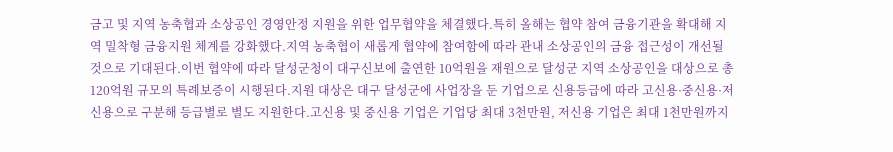금고 및 지역 농축협과 소상공인 경영안정 지원을 위한 업무협약을 체결했다.특히 올해는 협약 참여 금융기관을 확대해 지역 밀착형 금융지원 체계를 강화했다.지역 농축협이 새롭게 협약에 참여함에 따라 관내 소상공인의 금융 접근성이 개선될 것으로 기대된다.이번 협약에 따라 달성군청이 대구신보에 출연한 10억원을 재원으로 달성군 지역 소상공인을 대상으로 총 120억원 규모의 특례보증이 시행된다.지원 대상은 대구 달성군에 사업장을 둔 기업으로 신용등급에 따라 고신용·중신용·저신용으로 구분해 등급별로 별도 지원한다.고신용 및 중신용 기업은 기업당 최대 3천만원, 저신용 기업은 최대 1천만원까지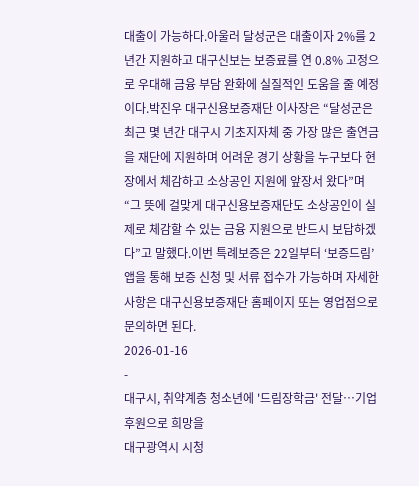대출이 가능하다.아울러 달성군은 대출이자 2%를 2년간 지원하고 대구신보는 보증료를 연 0.8% 고정으로 우대해 금융 부담 완화에 실질적인 도움을 줄 예정이다.박진우 대구신용보증재단 이사장은 “달성군은 최근 몇 년간 대구시 기초지자체 중 가장 많은 출연금을 재단에 지원하며 어려운 경기 상황을 누구보다 현장에서 체감하고 소상공인 지원에 앞장서 왔다”며 “그 뜻에 걸맞게 대구신용보증재단도 소상공인이 실제로 체감할 수 있는 금융 지원으로 반드시 보답하겠다”고 말했다.이번 특례보증은 22일부터 ‘보증드림’앱을 통해 보증 신청 및 서류 접수가 가능하며 자세한 사항은 대구신용보증재단 홈페이지 또는 영업점으로 문의하면 된다.
2026-01-16
-
대구시, 취약계층 청소년에 '드림장학금' 전달…기업 후원으로 희망을
대구광역시 시청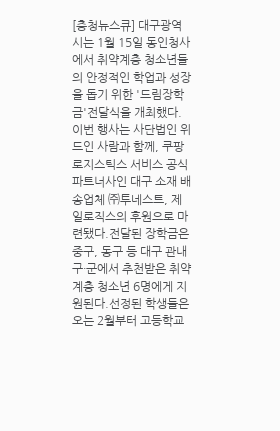[충청뉴스큐] 대구광역시는 1월 15일 동인청사에서 취약계층 청소년들의 안정적인 학업과 성장을 돕기 위한 '드림장학금'전달식을 개최했다.이번 행사는 사단법인 위드인 사람과 함께, 쿠팡 로지스틱스 서비스 공식 파트너사인 대구 소재 배송업체 ㈜투네스트, 제일로직스의 후원으로 마련됐다.전달된 장학금은 중구, 동구 등 대구 관내 구·군에서 추천받은 취약계층 청소년 6명에게 지원된다.선정된 학생들은 오는 2월부터 고등학교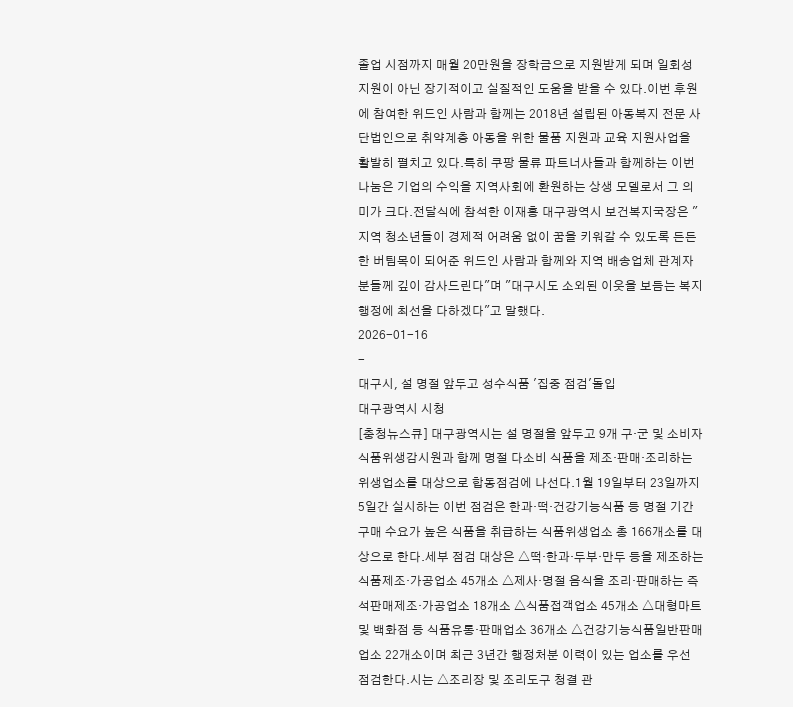졸업 시점까지 매월 20만원을 장학금으로 지원받게 되며 일회성 지원이 아닌 장기적이고 실질적인 도움을 받을 수 있다.이번 후원에 참여한 위드인 사람과 함께는 2018년 설립된 아동복지 전문 사단법인으로 취약계층 아동을 위한 물품 지원과 교육 지원사업을 활발히 펼치고 있다.특히 쿠팡 물류 파트너사들과 함께하는 이번 나눔은 기업의 수익을 지역사회에 환원하는 상생 모델로서 그 의미가 크다.전달식에 참석한 이재홍 대구광역시 보건복지국장은 "지역 청소년들이 경제적 어려움 없이 꿈을 키워갈 수 있도록 든든한 버팀목이 되어준 위드인 사람과 함께와 지역 배송업체 관계자분들께 깊이 감사드린다"며 "대구시도 소외된 이웃을 보듬는 복지 행정에 최선을 다하겠다"고 말했다.
2026-01-16
-
대구시, 설 명절 앞두고 성수식품 '집중 점검'돌입
대구광역시 시청
[충청뉴스큐] 대구광역시는 설 명절을 앞두고 9개 구·군 및 소비자식품위생감시원과 함께 명절 다소비 식품을 제조·판매·조리하는 위생업소를 대상으로 합동점검에 나선다.1월 19일부터 23일까지 5일간 실시하는 이번 점검은 한과·떡·건강기능식품 등 명절 기간 구매 수요가 높은 식품을 취급하는 식품위생업소 총 166개소를 대상으로 한다.세부 점검 대상은 △떡·한과·두부·만두 등을 제조하는 식품제조·가공업소 45개소 △제사·명절 음식을 조리·판매하는 즉석판매제조·가공업소 18개소 △식품접객업소 45개소 △대형마트 및 백화점 등 식품유통·판매업소 36개소 △건강기능식품일반판매업소 22개소이며 최근 3년간 행정처분 이력이 있는 업소를 우선 점검한다.시는 △조리장 및 조리도구 청결 관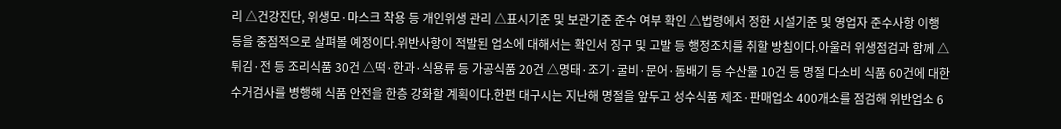리 △건강진단, 위생모·마스크 착용 등 개인위생 관리 △표시기준 및 보관기준 준수 여부 확인 △법령에서 정한 시설기준 및 영업자 준수사항 이행 등을 중점적으로 살펴볼 예정이다.위반사항이 적발된 업소에 대해서는 확인서 징구 및 고발 등 행정조치를 취할 방침이다.아울러 위생점검과 함께 △튀김·전 등 조리식품 30건 △떡·한과·식용류 등 가공식품 20건 △명태·조기·굴비·문어·돔배기 등 수산물 10건 등 명절 다소비 식품 60건에 대한 수거검사를 병행해 식품 안전을 한층 강화할 계획이다.한편 대구시는 지난해 명절을 앞두고 성수식품 제조·판매업소 400개소를 점검해 위반업소 6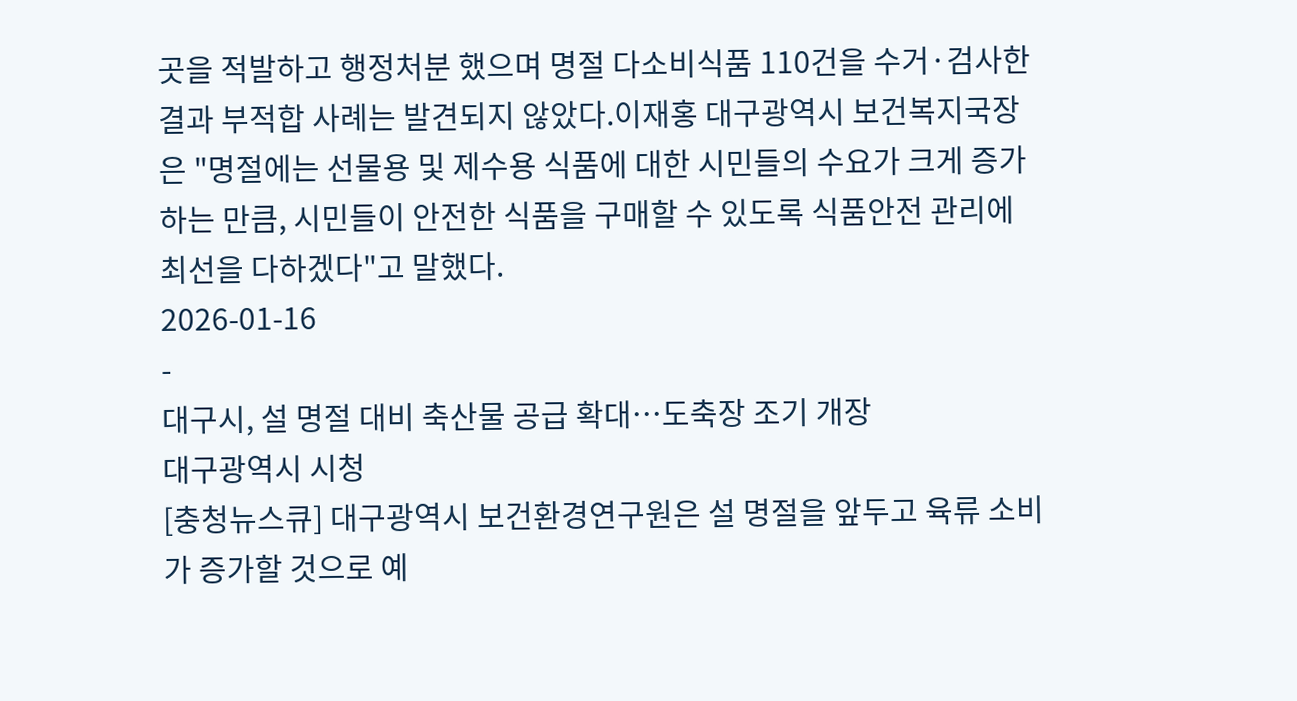곳을 적발하고 행정처분 했으며 명절 다소비식품 110건을 수거·검사한 결과 부적합 사례는 발견되지 않았다.이재홍 대구광역시 보건복지국장은 "명절에는 선물용 및 제수용 식품에 대한 시민들의 수요가 크게 증가하는 만큼, 시민들이 안전한 식품을 구매할 수 있도록 식품안전 관리에 최선을 다하겠다"고 말했다.
2026-01-16
-
대구시, 설 명절 대비 축산물 공급 확대…도축장 조기 개장
대구광역시 시청
[충청뉴스큐] 대구광역시 보건환경연구원은 설 명절을 앞두고 육류 소비가 증가할 것으로 예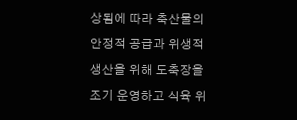상됨에 따라 축산물의 안정적 공급과 위생적 생산을 위해 도축장을 조기 운영하고 식육 위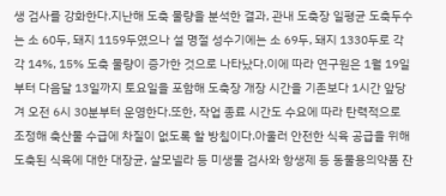생 검사를 강화한다.지난해 도축 물량을 분석한 결과, 관내 도축장 일평균 도축두수는 소 60두, 돼지 1159두였으나 설 명절 성수기에는 소 69두, 돼지 1330두로 각각 14%, 15% 도축 물량이 증가한 것으로 나타났다.이에 따라 연구원은 1월 19일부터 다음달 13일까지 토요일을 포함해 도축장 개장 시간을 기존보다 1시간 앞당겨 오전 6시 30분부터 운영한다.또한, 작업 종료 시간도 수요에 따라 탄력적으로 조정해 축산물 수급에 차질이 없도록 할 방침이다.아울러 안전한 식육 공급을 위해 도축된 식육에 대한 대장균, 살모넬라 등 미생물 검사와 항생제 등 동물용의약품 잔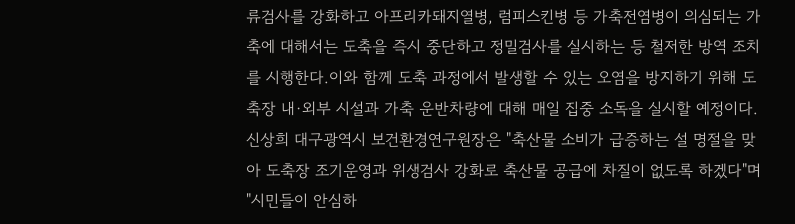류검사를 강화하고 아프리카돼지열병, 럼피스킨병 등 가축전염병이 의심되는 가축에 대해서는 도축을 즉시 중단하고 정밀검사를 실시하는 등 철저한 방역 조치를 시행한다.이와 함께 도축 과정에서 발생할 수 있는 오염을 방지하기 위해 도축장 내·외부 시설과 가축 운반차량에 대해 매일 집중 소독을 실시할 예정이다.신상희 대구광역시 보건환경연구원장은 "축산물 소비가 급증하는 설 명절을 맞아 도축장 조기운영과 위생검사 강화로 축산물 공급에 차질이 없도록 하겠다"며 "시민들이 안심하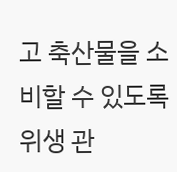고 축산물을 소비할 수 있도록 위생 관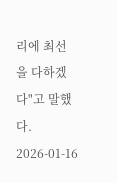리에 최선을 다하겠다"고 말했다.
2026-01-16